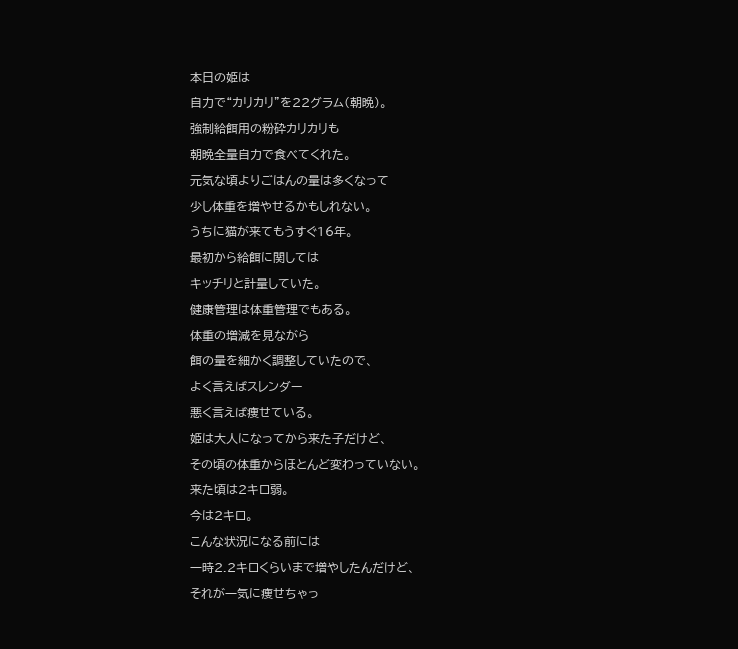本日の姫は
自力で“カリカリ”を22グラム(朝晩)。
強制給餌用の粉砕カリカリも
朝晩全量自力で食べてくれた。
元気な頃よりごはんの量は多くなって
少し体重を増やせるかもしれない。
うちに猫が来てもうすぐ16年。
最初から給餌に関しては
キッチリと計量していた。
健康管理は体重管理でもある。
体重の増減を見ながら
餌の量を細かく調整していたので、
よく言えばスレンダー
悪く言えば痩せている。
姫は大人になってから来た子だけど、
その頃の体重からほとんど変わっていない。
来た頃は2キロ弱。
今は2キロ。
こんな状況になる前には
一時2.2キロくらいまで増やしたんだけど、
それが一気に痩せちゃっ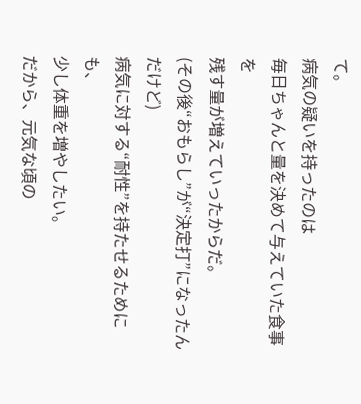て。
病気の疑いを持ったのは
毎日ちゃんと量を決めて与えていた食事を
残す量が増えていったからだ。
(その後“おもらし”が“決定打”になったんだけど)
病気に対する“耐性”を持たせるためにも、
少し体重を増やしたい。
だから、元気な頃の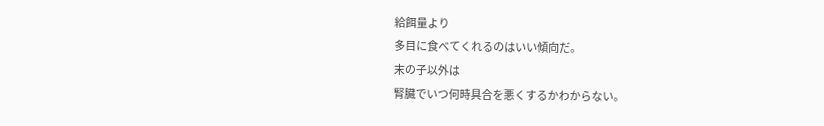給餌量より
多目に食べてくれるのはいい傾向だ。
末の子以外は
腎臓でいつ何時具合を悪くするかわからない。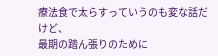療法食で太らすっていうのも変な話だけど、
最期の踏ん張りのために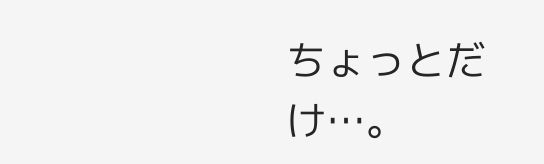ちょっとだけ…。